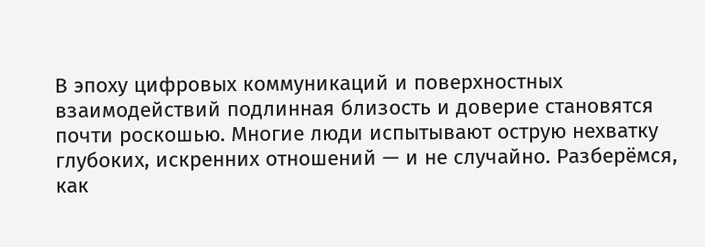В эпоху цифровых коммуникаций и поверхностных взаимодействий подлинная близость и доверие становятся почти роскошью. Многие люди испытывают острую нехватку глубоких, искренних отношений — и не случайно. Разберёмся, как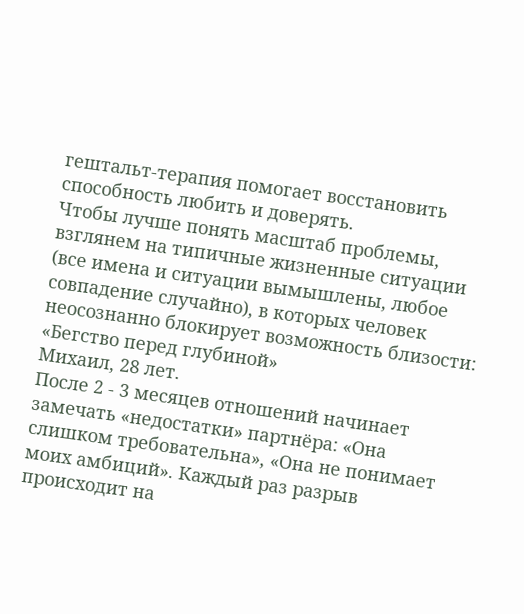гештальт‑терапия помогает восстановить способность любить и доверять.
Чтобы лучше понять масштаб проблемы, взглянем на типичные жизненные ситуации (все имена и ситуации вымышлены, любое совпадение случайно), в которых человек неосознанно блокирует возможность близости:
«Бегство перед глубиной»
Михаил, 28 лет.
После 2 - 3 месяцев отношений начинает замечать «недостатки» партнёра: «Она слишком требовательна», «Она не понимает моих амбиций». Каждый раз разрыв происходит на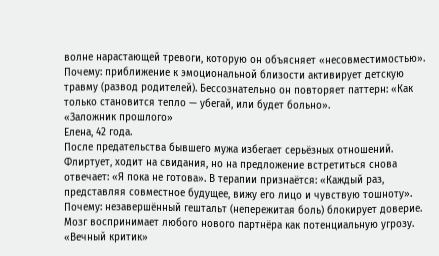волне нарастающей тревоги, которую он объясняет «несовместимостью».
Почему: приближение к эмоциональной близости активирует детскую травму (развод родителей). Бессознательно он повторяет паттерн: «Как только становится тепло — убегай, или будет больно».
«Заложник прошлого»
Елена, 42 года.
После предательства бывшего мужа избегает серьёзных отношений. Флиртует, ходит на свидания, но на предложение встретиться снова отвечает: «Я пока не готова». В терапии признаётся: «Каждый раз, представляя совместное будущее, вижу его лицо и чувствую тошноту».
Почему: незавершённый гештальт (непережитая боль) блокирует доверие. Мозг воспринимает любого нового партнёра как потенциальную угрозу.
«Вечный критик»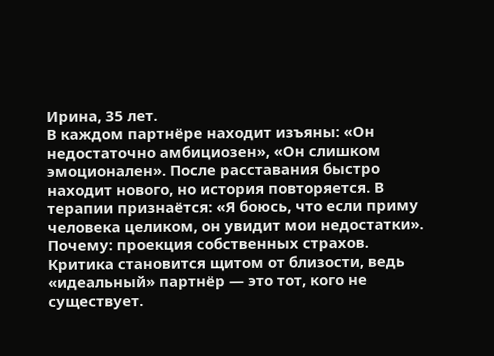Ирина, 35 лет.
В каждом партнёре находит изъяны: «Он недостаточно амбициозен», «Он слишком эмоционален». После расставания быстро находит нового, но история повторяется. В терапии признаётся: «Я боюсь, что если приму человека целиком, он увидит мои недостатки».
Почему: проекция собственных страхов. Критика становится щитом от близости, ведь «идеальный» партнёр — это тот, кого не существует.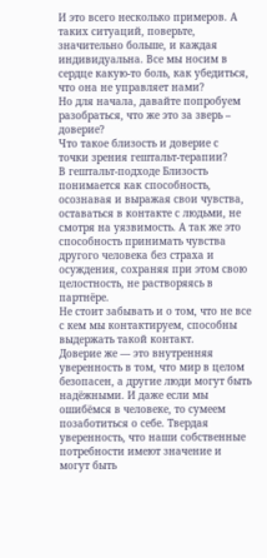И это всего несколько примеров. А таких ситуаций, поверьте, значительно больше, и каждая индивидуальна. Все мы носим в сердце какую-то боль, как убедиться, что она не управляет нами?
Но для начала, давайте попробуем разобраться, что же это за зверь – доверие?
Что такое близость и доверие с точки зрения гештальт‑терапии?
В гештальт‑подходе Близость понимается как способность, осознавая и выражая свои чувства, оставаться в контакте с людьми, не смотря на уязвимость. А так же это способность принимать чувства другого человека без страха и осуждения, сохраняя при этом свою целостность, не растворяясь в партнёре.
Не стоит забывать и о том, что не все с кем мы контактируем, способны выдержать такой контакт.
Доверие же — это внутренняя уверенность в том, что мир в целом безопасен, а другие люди могут быть надёжными. И даже если мы ошибёмся в человеке, то сумеем позаботиться о себе. Твердая уверенность, что наши собственные потребности имеют значение и могут быть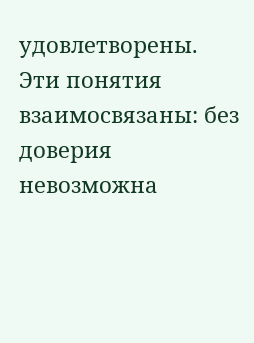удовлетворены.
Эти понятия взаимосвязаны: без доверия невозможна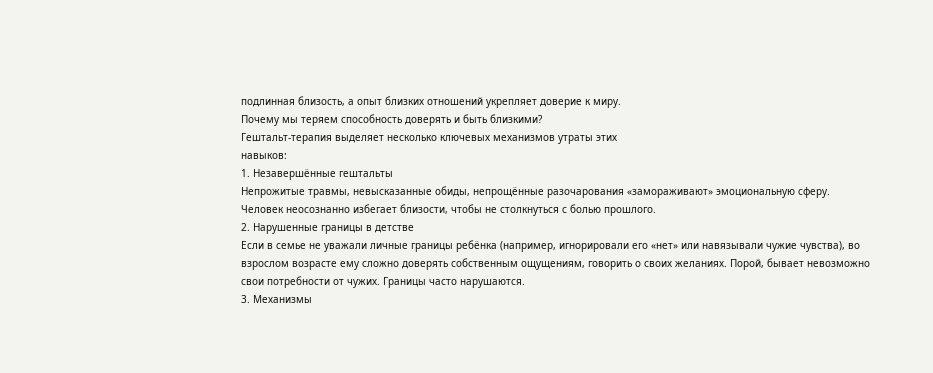подлинная близость, а опыт близких отношений укрепляет доверие к миру.
Почему мы теряем способность доверять и быть близкими?
Гештальт‑терапия выделяет несколько ключевых механизмов утраты этих
навыков:
1. Незавершённые гештальты
Непрожитые травмы, невысказанные обиды, непрощённые разочарования «замораживают» эмоциональную сферу. Человек неосознанно избегает близости, чтобы не столкнуться с болью прошлого.
2. Нарушенные границы в детстве
Если в семье не уважали личные границы ребёнка (например, игнорировали его «нет» или навязывали чужие чувства), во взрослом возрасте ему сложно доверять собственным ощущениям, говорить о своих желаниях. Порой, бывает невозможно свои потребности от чужих. Границы часто нарушаются.
3. Механизмы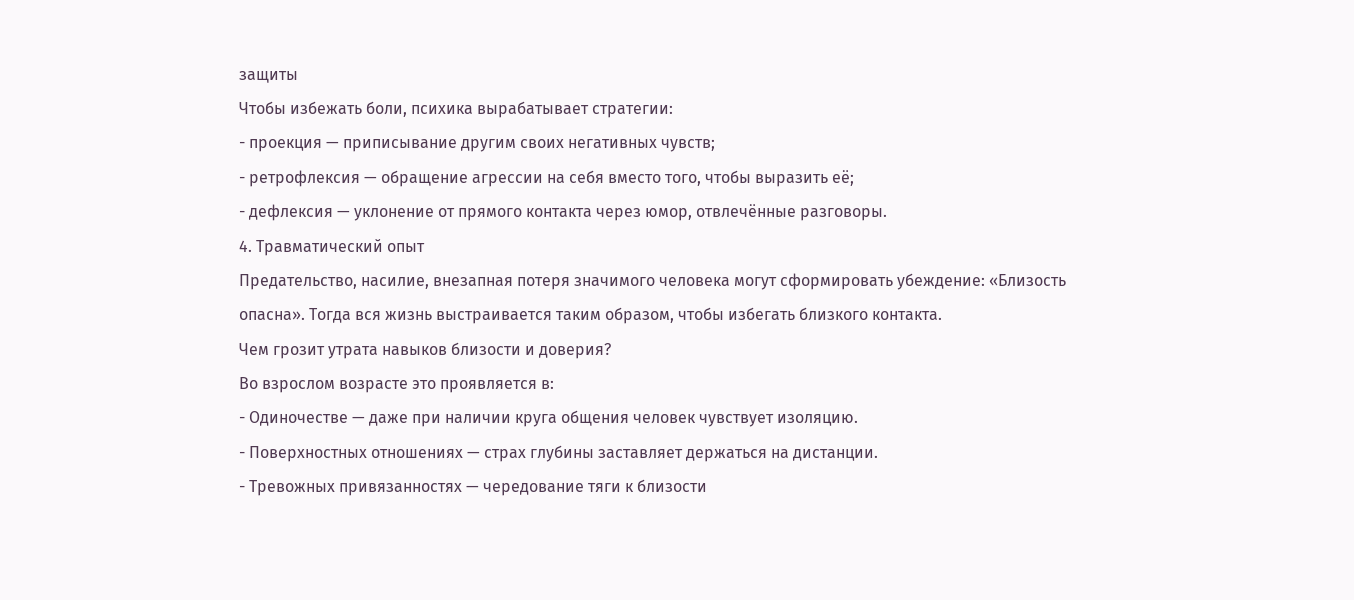защиты
Чтобы избежать боли, психика вырабатывает стратегии:
- проекция — приписывание другим своих негативных чувств;
- ретрофлексия — обращение агрессии на себя вместо того, чтобы выразить её;
- дефлексия — уклонение от прямого контакта через юмор, отвлечённые разговоры.
4. Травматический опыт
Предательство, насилие, внезапная потеря значимого человека могут сформировать убеждение: «Близость опасна». Тогда вся жизнь выстраивается таким образом, чтобы избегать близкого контакта.
Чем грозит утрата навыков близости и доверия?
Во взрослом возрасте это проявляется в:
- Одиночестве — даже при наличии круга общения человек чувствует изоляцию.
- Поверхностных отношениях — страх глубины заставляет держаться на дистанции.
- Тревожных привязанностях — чередование тяги к близости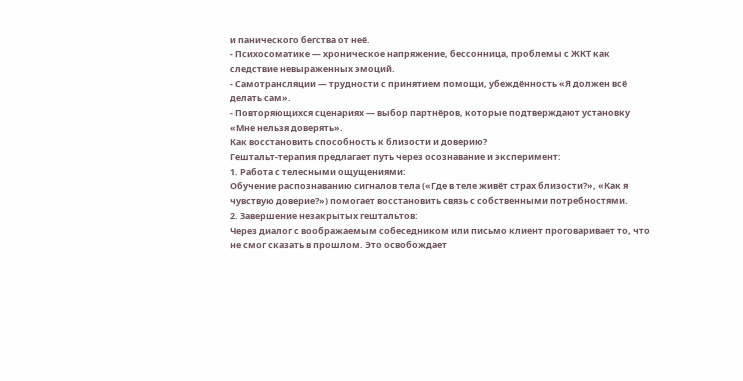и панического бегства от неё.
- Психосоматике — хроническое напряжение, бессонница, проблемы с ЖКТ как следствие невыраженных эмоций.
- Самотрансляции — трудности с принятием помощи, убеждённость «Я должен всё делать сам».
- Повторяющихся сценариях — выбор партнёров, которые подтверждают установку «Мне нельзя доверять».
Как восстановить способность к близости и доверию?
Гештальт‑терапия предлагает путь через осознавание и эксперимент:
1. Работа с телесными ощущениями:
Обучение распознаванию сигналов тела («Где в теле живёт страх близости?», «Как я чувствую доверие?») помогает восстановить связь с собственными потребностями.
2. Завершение незакрытых гештальтов:
Через диалог с воображаемым собеседником или письмо клиент проговаривает то, что не смог сказать в прошлом. Это освобождает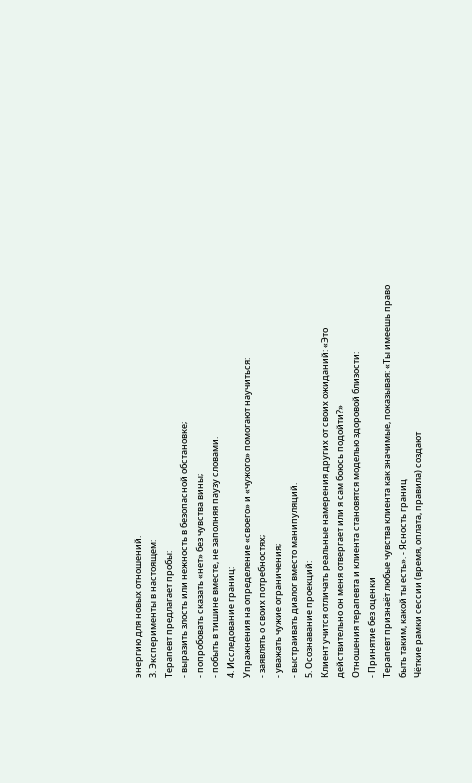энергию для новых отношений.
3. Эксперименты в настоящем:
Терапевт предлагает пробы:
- выразить злость или нежность в безопасной обстановке;
- попробовать сказать «нет» без чувства вины;
- побыть в тишине вместе, не заполняя паузу словами.
4. Исследование границ:
Упражнения на определение «своего» и «чужого» помогают научиться:
- заявлять о своих потребностях;
- уважать чужие ограничения;
- выстраивать диалог вместо манипуляций.
5. Осознавание проекций:
Клиент учится отличать реальные намерения других от своих ожиданий: «Это действительно он меня отвергает или я сам боюсь подойти?»
Отношения терапевта и клиента становятся моделью здоровой близости:
- Принятие без оценки
Терапевт признаёт любые чувства клиента как значимые, показывая: «Ты имеешь право быть таким, какой ты есть». - Ясность границ
Чёткие рамки сессии (время, оплата, правила) создают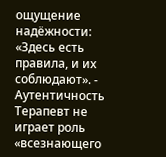ощущение надёжности: «Здесь есть правила, и их соблюдают». - Аутентичность
Терапевт не играет роль «всезнающего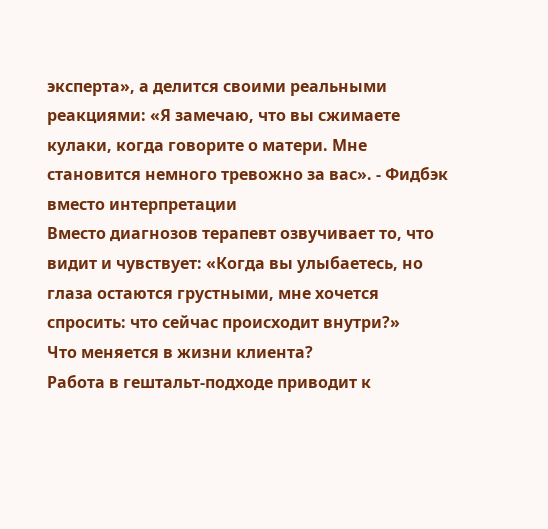эксперта», а делится своими реальными реакциями: «Я замечаю, что вы сжимаете кулаки, когда говорите о матери. Мне становится немного тревожно за вас». - Фидбэк вместо интерпретации
Вместо диагнозов терапевт озвучивает то, что видит и чувствует: «Когда вы улыбаетесь, но глаза остаются грустными, мне хочется спросить: что сейчас происходит внутри?»
Что меняется в жизни клиента?
Работа в гештальт‑подходе приводит к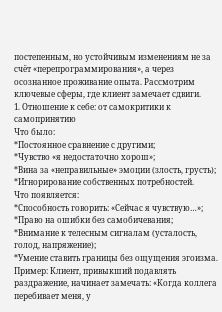постепенным, но устойчивым изменениям не за счёт «перепрограммирования», а через осознанное проживание опыта. Рассмотрим ключевые сферы, где клиент замечает сдвиги.
1. Отношение к себе: от самокритики к самопринятию
Что было:
*Постоянное сравнение с другими;
*Чувство «я недостаточно хорош»;
*Вина за «неправильные» эмоции (злость, грусть);
*Игнорирование собственных потребностей.
Что появляется:
*Способность говорить: «Сейчас я чувствую…»;
*Право на ошибки без самобичевания;
*Внимание к телесным сигналам (усталость, голод, напряжение);
*Умение ставить границы без ощущения эгоизма.
Пример: Клиент, привыкший подавлять раздражение, начинает замечать: «Когда коллега перебивает меня, у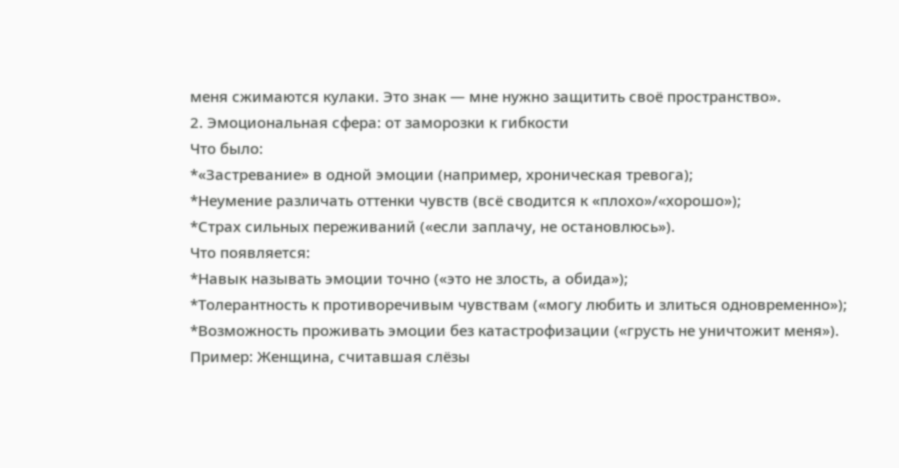меня сжимаются кулаки. Это знак — мне нужно защитить своё пространство».
2. Эмоциональная сфера: от заморозки к гибкости
Что было:
*«Застревание» в одной эмоции (например, хроническая тревога);
*Неумение различать оттенки чувств (всё сводится к «плохо»/«хорошо»);
*Страх сильных переживаний («если заплачу, не остановлюсь»).
Что появляется:
*Навык называть эмоции точно («это не злость, а обида»);
*Толерантность к противоречивым чувствам («могу любить и злиться одновременно»);
*Возможность проживать эмоции без катастрофизации («грусть не уничтожит меня»).
Пример: Женщина, считавшая слёзы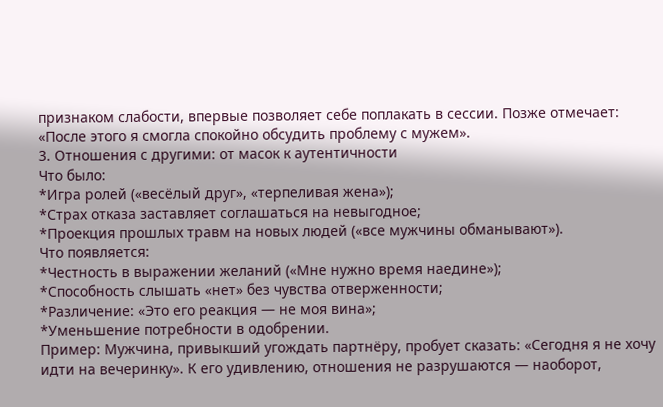признаком слабости, впервые позволяет себе поплакать в сессии. Позже отмечает: «После этого я смогла спокойно обсудить проблему с мужем».
3. Отношения с другими: от масок к аутентичности
Что было:
*Игра ролей («весёлый друг», «терпеливая жена»);
*Страх отказа заставляет соглашаться на невыгодное;
*Проекция прошлых травм на новых людей («все мужчины обманывают»).
Что появляется:
*Честность в выражении желаний («Мне нужно время наедине»);
*Способность слышать «нет» без чувства отверженности;
*Различение: «Это его реакция — не моя вина»;
*Уменьшение потребности в одобрении.
Пример: Мужчина, привыкший угождать партнёру, пробует сказать: «Сегодня я не хочу идти на вечеринку». К его удивлению, отношения не разрушаются — наоборот,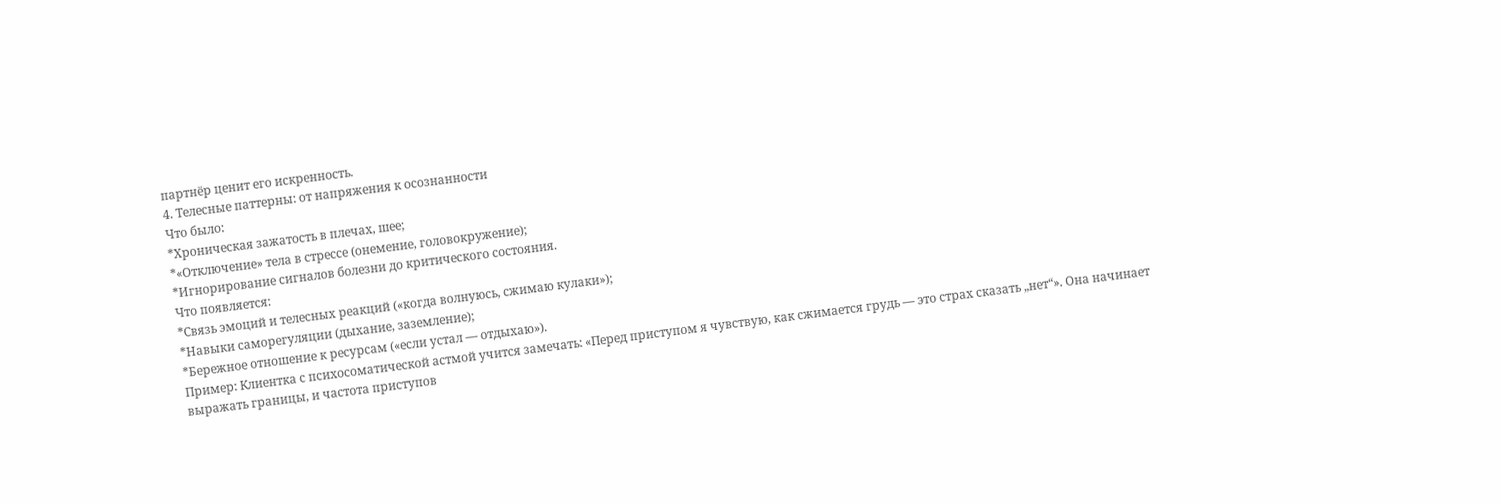партнёр ценит его искренность.
4. Телесные паттерны: от напряжения к осознанности
Что было:
*Хроническая зажатость в плечах, шее;
*«Отключение» тела в стрессе (онемение, головокружение);
*Игнорирование сигналов болезни до критического состояния.
Что появляется:
*Связь эмоций и телесных реакций («когда волнуюсь, сжимаю кулаки»);
*Навыки саморегуляции (дыхание, заземление);
*Бережное отношение к ресурсам («если устал — отдыхаю»).
Пример: Клиентка с психосоматической астмой учится замечать: «Перед приступом я чувствую, как сжимается грудь — это страх сказать „нет“». Она начинает выражать границы, и частота приступов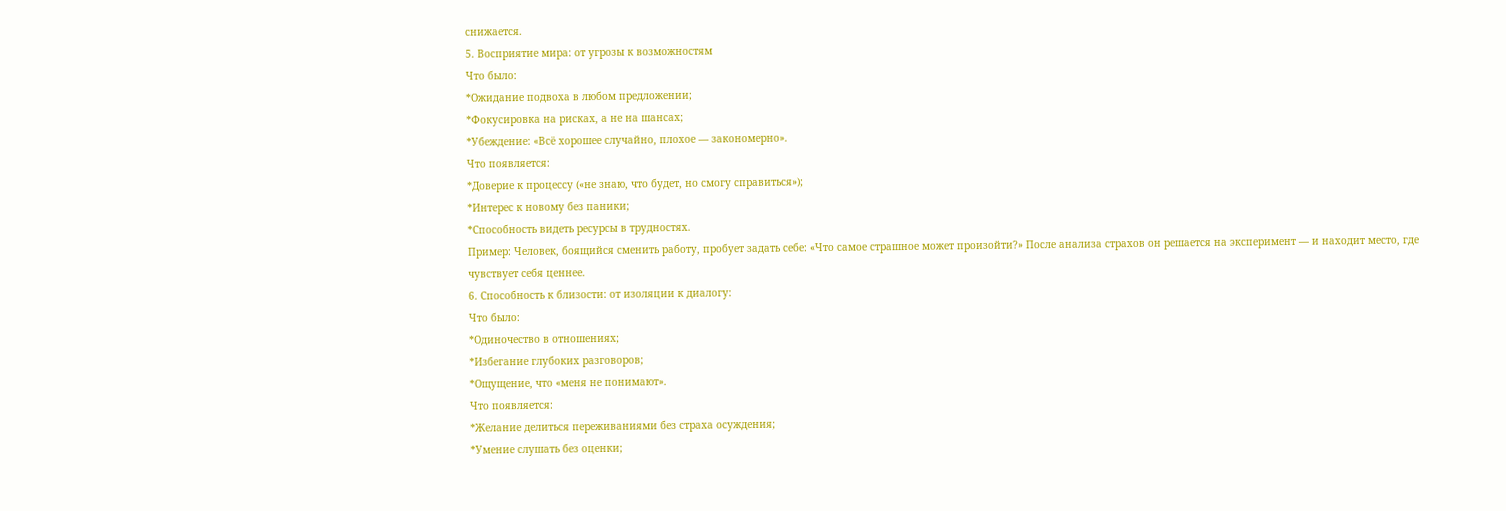снижается.
5. Восприятие мира: от угрозы к возможностям
Что было:
*Ожидание подвоха в любом предложении;
*Фокусировка на рисках, а не на шансах;
*Убеждение: «Всё хорошее случайно, плохое — закономерно».
Что появляется:
*Доверие к процессу («не знаю, что будет, но смогу справиться»);
*Интерес к новому без паники;
*Способность видеть ресурсы в трудностях.
Пример: Человек, боящийся сменить работу, пробует задать себе: «Что самое страшное может произойти?» После анализа страхов он решается на эксперимент — и находит место, где чувствует себя ценнее.
6. Способность к близости: от изоляции к диалогу:
Что было:
*Одиночество в отношениях;
*Избегание глубоких разговоров;
*Ощущение, что «меня не понимают».
Что появляется:
*Желание делиться переживаниями без страха осуждения;
*Умение слушать без оценки;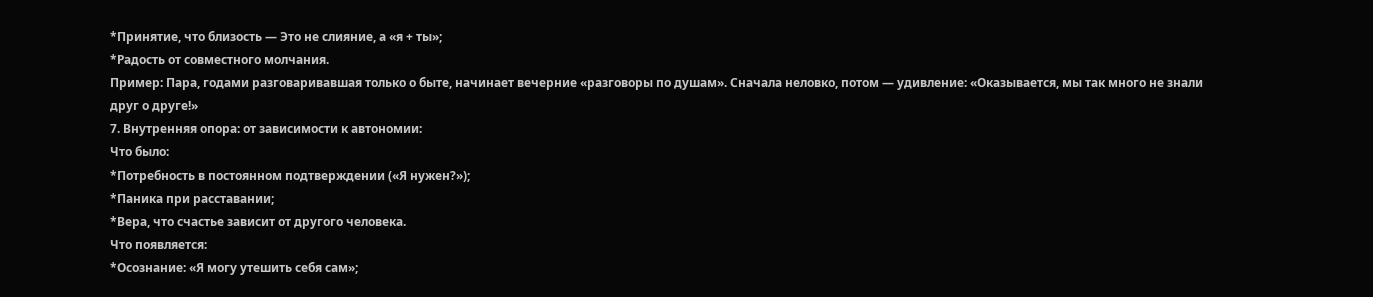*Принятие, что близость — Это не слияние, а «я + ты»;
*Радость от совместного молчания.
Пример: Пара, годами разговаривавшая только о быте, начинает вечерние «разговоры по душам». Сначала неловко, потом — удивление: «Оказывается, мы так много не знали друг о друге!»
7. Внутренняя опора: от зависимости к автономии:
Что было:
*Потребность в постоянном подтверждении («Я нужен?»);
*Паника при расставании;
*Вера, что счастье зависит от другого человека.
Что появляется:
*Осознание: «Я могу утешить себя сам»;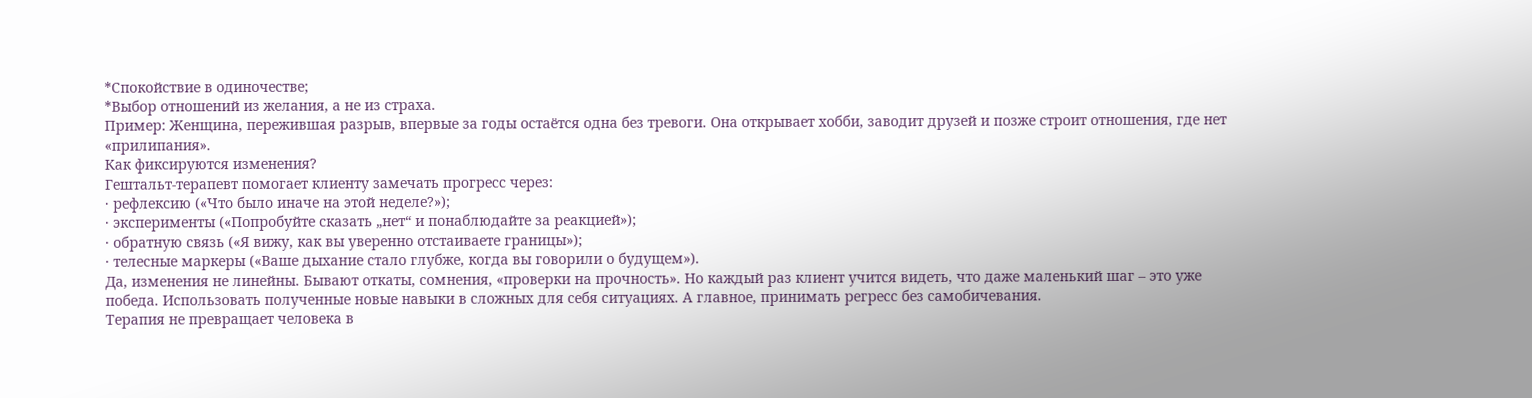*Спокойствие в одиночестве;
*Выбор отношений из желания, а не из страха.
Пример: Женщина, пережившая разрыв, впервые за годы остаётся одна без тревоги. Она открывает хобби, заводит друзей и позже строит отношения, где нет «прилипания».
Как фиксируются изменения?
Гештальт‑терапевт помогает клиенту замечать прогресс через:
· рефлексию («Что было иначе на этой неделе?»);
· эксперименты («Попробуйте сказать „нет“ и понаблюдайте за реакцией»);
· обратную связь («Я вижу, как вы уверенно отстаиваете границы»);
· телесные маркеры («Ваше дыхание стало глубже, когда вы говорили о будущем»).
Да, изменения не линейны. Бывают откаты, сомнения, «проверки на прочность». Но каждый раз клиент учится видеть, что даже маленький шаг – это уже победа. Использовать полученные новые навыки в сложных для себя ситуациях. А главное, принимать регресс без самобичевания.
Терапия не превращает человека в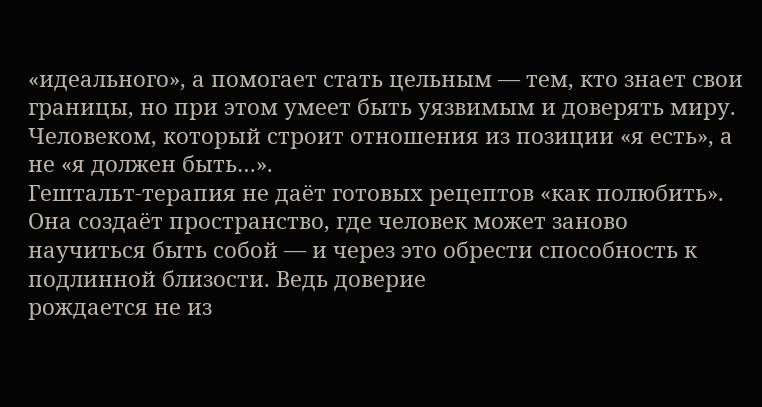«идеального», а помогает стать цельным — тем, кто знает свои границы, но при этом умеет быть уязвимым и доверять миру. Человеком, который строит отношения из позиции «я есть», а не «я должен быть…».
Гештальт‑терапия не даёт готовых рецептов «как полюбить». Она создаёт пространство, где человек может заново научиться быть собой — и через это обрести способность к подлинной близости. Ведь доверие
рождается не из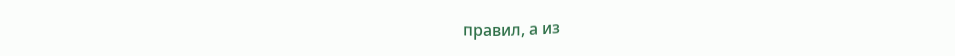правил, а из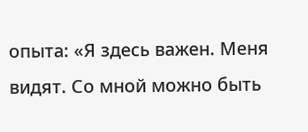опыта: «Я здесь важен. Меня видят. Со мной можно быть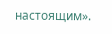настоящим».